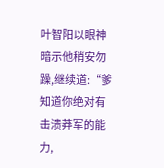叶智阳以眼神暗示他稍安勿躁,继续道:“爹知道你绝对有击溃莽军的能力,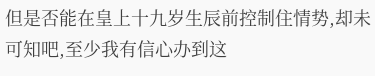但是否能在皇上十九岁生辰前控制住情势,却未可知吧,至少我有信心办到这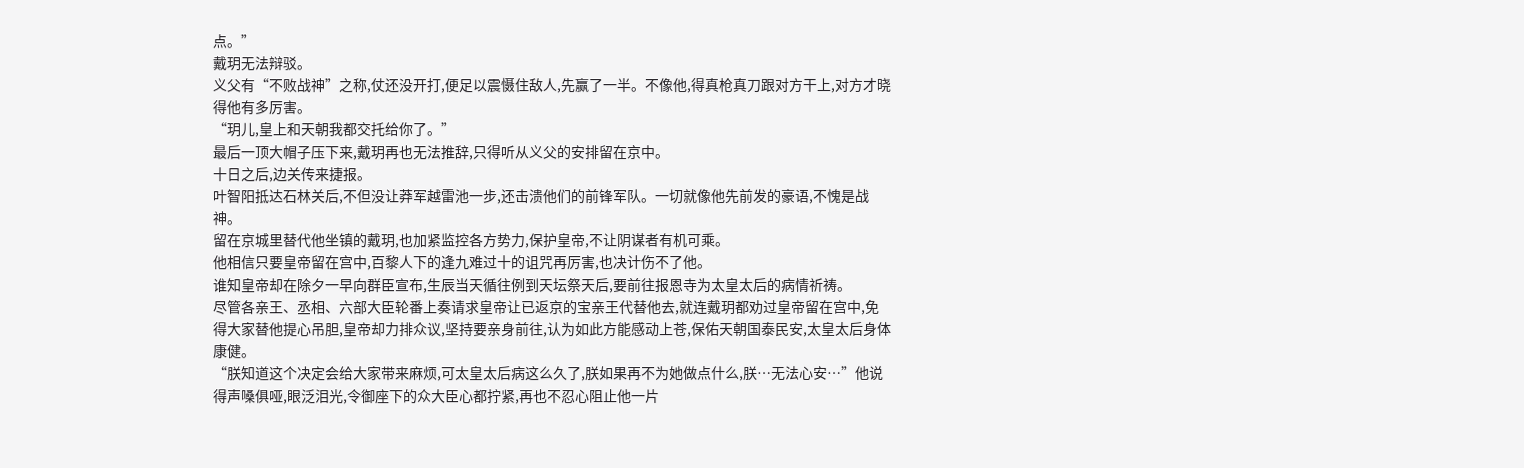点。”
戴玥无法辩驳。
义父有“不败战神”之称,仗还没开打,便足以震慑住敌人,先赢了一半。不像他,得真枪真刀跟对方干上,对方才晓得他有多厉害。
“玥儿,皇上和天朝我都交托给你了。”
最后一顶大帽子压下来,戴玥再也无法推辞,只得听从义父的安排留在京中。
十日之后,边关传来捷报。
叶智阳抵达石林关后,不但没让莽军越雷池一步,还击溃他们的前锋军队。一切就像他先前发的豪语,不愧是战神。
留在京城里替代他坐镇的戴玥,也加紧监控各方势力,保护皇帝,不让阴谋者有机可乘。
他相信只要皇帝留在宫中,百黎人下的逢九难过十的诅咒再厉害,也决计伤不了他。
谁知皇帝却在除夕一早向群臣宣布,生辰当天循往例到天坛祭天后,要前往报恩寺为太皇太后的病情祈祷。
尽管各亲王、丞相、六部大臣轮番上奏请求皇帝让已返京的宝亲王代替他去,就连戴玥都劝过皇帝留在宫中,免得大家替他提心吊胆,皇帝却力排众议,坚持要亲身前往,认为如此方能感动上苍,保佑天朝国泰民安,太皇太后身体康健。
“朕知道这个决定会给大家带来麻烦,可太皇太后病这么久了,朕如果再不为她做点什么,朕…无法心安…”他说得声嗓俱哑,眼泛泪光,令御座下的众大臣心都拧紧,再也不忍心阻止他一片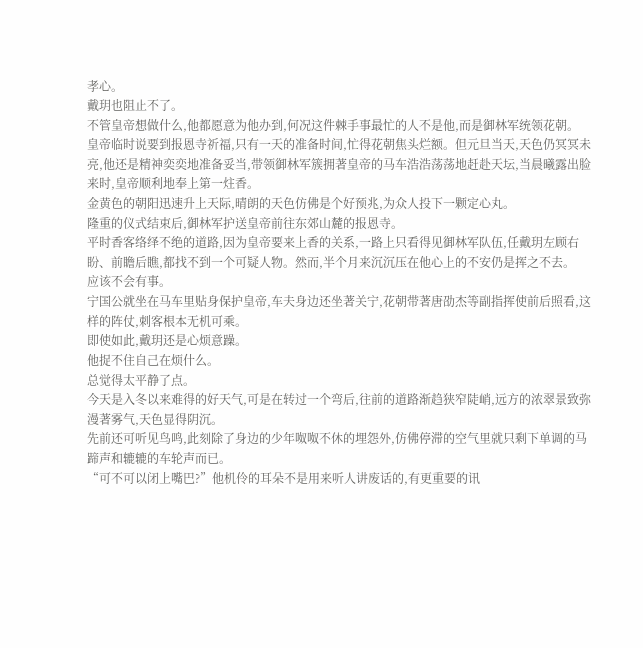孝心。
戴玥也阻止不了。
不管皇帝想做什么,他都愿意为他办到,何况这件棘手事最忙的人不是他,而是御林军统领花朝。
皇帝临时说要到报恩寺祈福,只有一天的准备时间,忙得花朝焦头烂额。但元旦当天,天色仍冥冥未亮,他还是精神奕奕地准备妥当,带领御林军簇拥著皇帝的马车浩浩荡荡地赶赴天坛,当晨曦露出脸来时,皇帝顺利地奉上第一炷香。
金黄色的朝阳迅速升上天际,晴朗的天色仿佛是个好预兆,为众人投下一颗定心丸。
隆重的仪式结束后,御林军护送皇帝前往东郊山麓的报恩寺。
平时香客络绎不绝的道路,因为皇帝要来上香的关系,一路上只看得见御林军队伍,任戴玥左顾右盼、前瞻后瞧,都找不到一个可疑人物。然而,半个月来沉沉压在他心上的不安仍是挥之不去。
应该不会有事。
宁国公就坐在马车里贴身保护皇帝,车夫身边还坐著关宁,花朝带著唐劭杰等副指挥使前后照看,这样的阵仗,刺客根本无机可乘。
即使如此,戴玥还是心烦意躁。
他捉不住自己在烦什么。
总觉得太平静了点。
今天是入冬以来难得的好天气,可是在转过一个弯后,往前的道路渐趋狭窄陡峭,远方的浓翠景致弥漫著雾气,天色显得阴沉。
先前还可听见鸟鸣,此刻除了身边的少年呶呶不休的埋怨外,仿佛停滞的空气里就只剩下单调的马蹄声和辘辘的车轮声而已。
“可不可以闭上嘴巴?”他机伶的耳朵不是用来听人讲废话的,有更重要的讯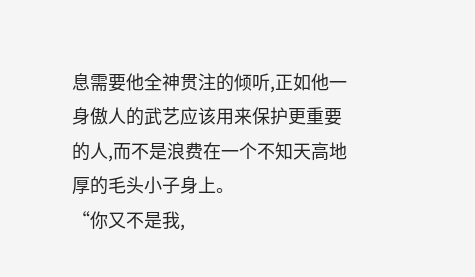息需要他全神贯注的倾听,正如他一身傲人的武艺应该用来保护更重要的人,而不是浪费在一个不知天高地厚的毛头小子身上。
“你又不是我,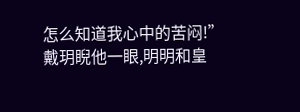怎么知道我心中的苦闷!”
戴玥睨他一眼,明明和皇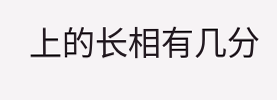上的长相有几分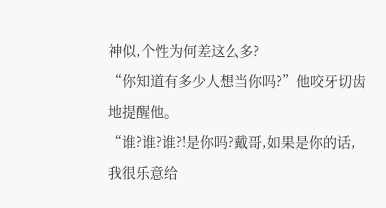神似,个性为何差这么多?
“你知道有多少人想当你吗?”他咬牙切齿地提醒他。
“谁?谁?谁?!是你吗?戴哥,如果是你的话,我很乐意给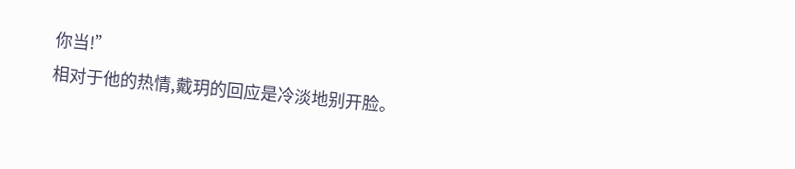你当!”
相对于他的热情,戴玥的回应是冷淡地别开脸。